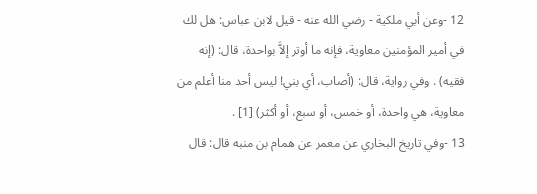12 -وعن أبي ملكية - رضي الله عنه - قيل لابن عباس: هل لك في أمير المؤمنين معاوية، فإنه ما أوتر إلاَّ بواحدة، قال: (إنه فقيه) . وفي رواية، قال: (أصاب، أي بني! ليس أحد منا أعلم من معاوية، هي واحدة، أو خمس، أو سبع، أو أكثر) [1] .
13 -وفي تاريخ البخاري عن معمر عن همام بن منبه قال: قال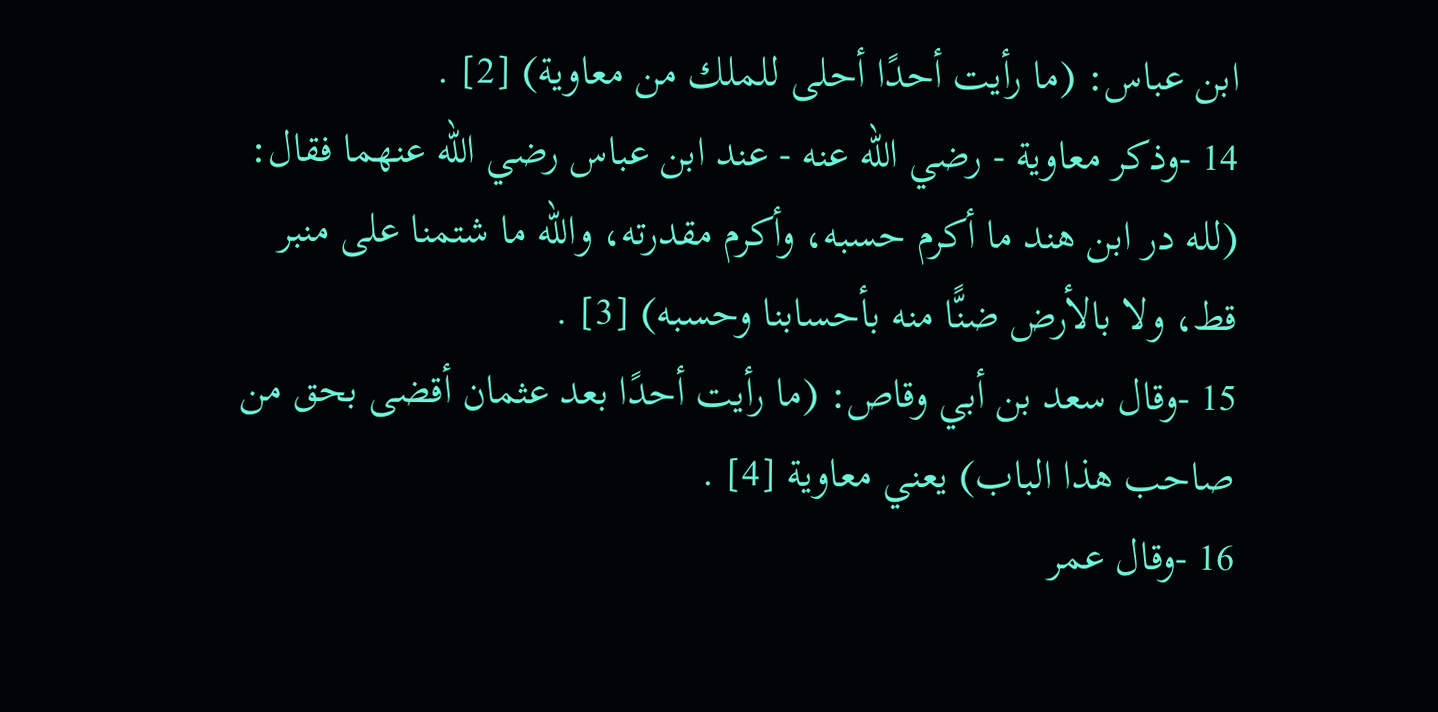ابن عباس: (ما رأيت أحدًا أحلى للملك من معاوية) [2] .
14 -وذكر معاوية - رضي الله عنه - عند ابن عباس رضي الله عنهما فقال: (لله در ابن هند ما أكرم حسبه، وأكرم مقدرته، والله ما شتمنا على منبر قط، ولا بالأرض ضنًّا منه بأحسابنا وحسبه) [3] .
15 -وقال سعد بن أبي وقاص: (ما رأيت أحدًا بعد عثمان أقضى بحق من صاحب هذا الباب) يعني معاوية [4] .
16 -وقال عمر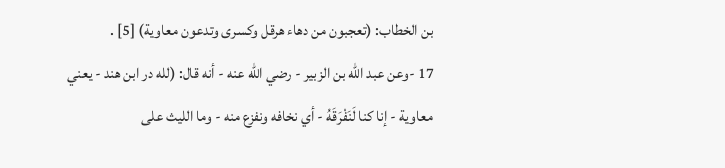بن الخطاب: (تعجبون من دهاء هرقل وكسرى وتدعون معاوية) [5] .
17 -وعن عبد الله بن الزبير - رضي الله عنه - أنه قال: (لله در ابن هند - يعني معاوية - إنا كنا لَنَفْرَقَهُ - أي نخافه ونفزع منه - وما الليث على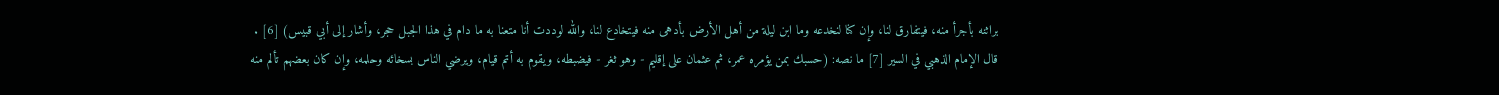براثنه بأجرأ منه، فيتفارق لنا، وإن كنا لنخدعه وما ابن ليلة من أهل الأرض بأدهى منه فيتخادع لنا، والله لوددت أنا متعنا به ما دام في هذا الجبل حجر، وأشار إلى أبي قبيس) [6] .
قال الإمام الذهبي في السير [7] ما نصه: (حسبك بمن يؤمره عمر، ثم عثمان على إقليم - وهو ثغر - فيضبطه، ويقوم به أتم قيام، ويرضي الناس بسخائه وحلمه، وإن كان بعضهم تألم منه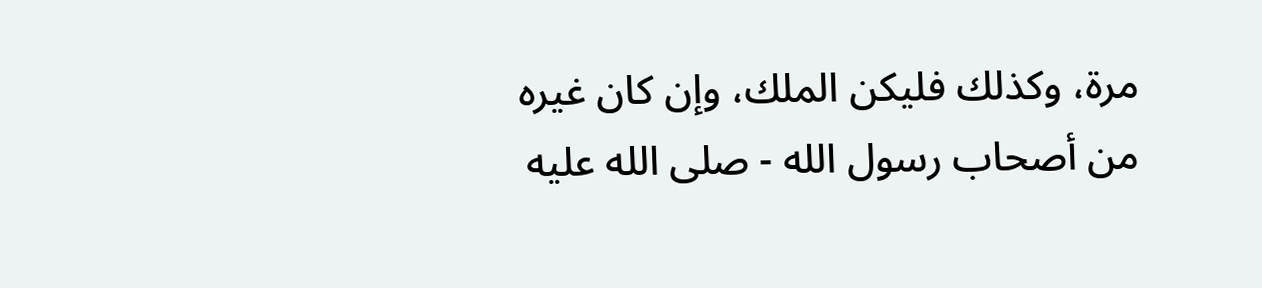مرة، وكذلك فليكن الملك، وإن كان غيره من أصحاب رسول الله - صلى الله عليه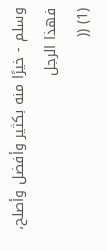وسلم - خيرًا منه بكثير وأفضل وأصلح، فهذا الرجل
(1) ((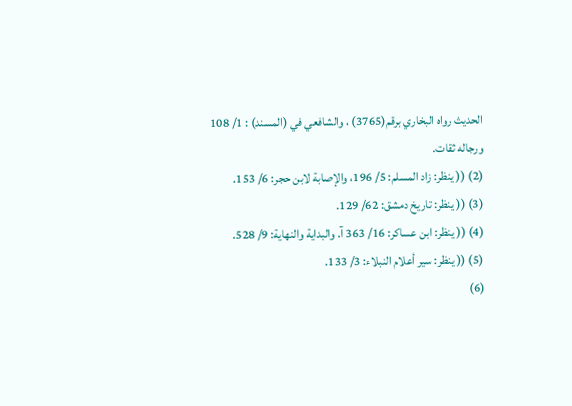الحديث رواه البخاري برقم(3765) ، والشافعي في (المسند) : 1/ 108 ورجاله ثقات.
(2) (( ينظر: زاد المسلم: 5/ 196، والإصابة لابن حجر: 6/ 153.
(3) (( ينظر: تاريخ دمشق: 62/ 129.
(4) (( ينظر: ابن عساكر: 16/ 363 آ. والبداية والنهاية: 9/ 528.
(5) (( ينظر: سير أعلام النبلاء: 3/ 133.
(6)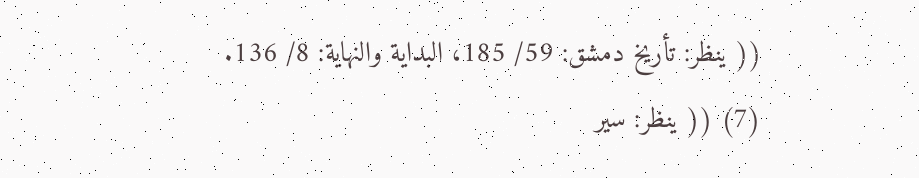(( ينظر: تأريخ دمشق: 59/ 185، البداية والنهاية: 8/ 136.
(7) (( ينظر: سير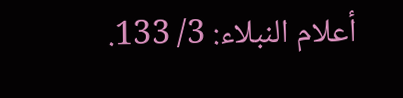أعلام النبلاء: 3/ 133.